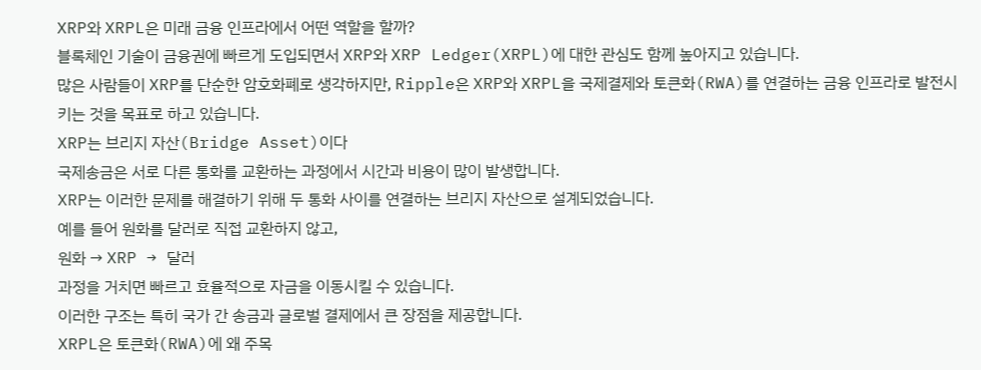XRP와 XRPL은 미래 금융 인프라에서 어떤 역할을 할까?
블록체인 기술이 금융권에 빠르게 도입되면서 XRP와 XRP Ledger(XRPL)에 대한 관심도 함께 높아지고 있습니다.
많은 사람들이 XRP를 단순한 암호화폐로 생각하지만, Ripple은 XRP와 XRPL을 국제결제와 토큰화(RWA)를 연결하는 금융 인프라로 발전시키는 것을 목표로 하고 있습니다.
XRP는 브리지 자산(Bridge Asset)이다
국제송금은 서로 다른 통화를 교환하는 과정에서 시간과 비용이 많이 발생합니다.
XRP는 이러한 문제를 해결하기 위해 두 통화 사이를 연결하는 브리지 자산으로 설계되었습니다.
예를 들어 원화를 달러로 직접 교환하지 않고,
원화 → XRP → 달러
과정을 거치면 빠르고 효율적으로 자금을 이동시킬 수 있습니다.
이러한 구조는 특히 국가 간 송금과 글로벌 결제에서 큰 장점을 제공합니다.
XRPL은 토큰화(RWA)에 왜 주목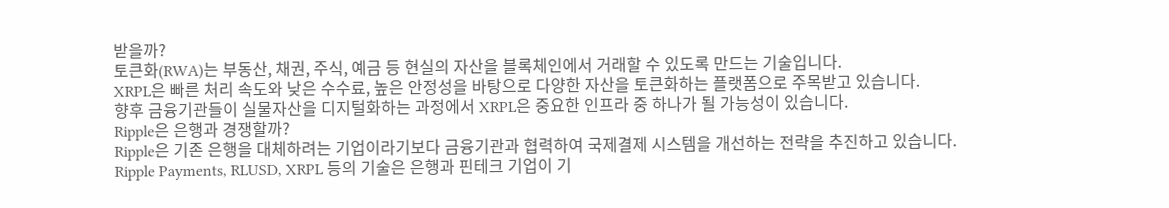받을까?
토큰화(RWA)는 부동산, 채권, 주식, 예금 등 현실의 자산을 블록체인에서 거래할 수 있도록 만드는 기술입니다.
XRPL은 빠른 처리 속도와 낮은 수수료, 높은 안정성을 바탕으로 다양한 자산을 토큰화하는 플랫폼으로 주목받고 있습니다.
향후 금융기관들이 실물자산을 디지털화하는 과정에서 XRPL은 중요한 인프라 중 하나가 될 가능성이 있습니다.
Ripple은 은행과 경쟁할까?
Ripple은 기존 은행을 대체하려는 기업이라기보다 금융기관과 협력하여 국제결제 시스템을 개선하는 전략을 추진하고 있습니다.
Ripple Payments, RLUSD, XRPL 등의 기술은 은행과 핀테크 기업이 기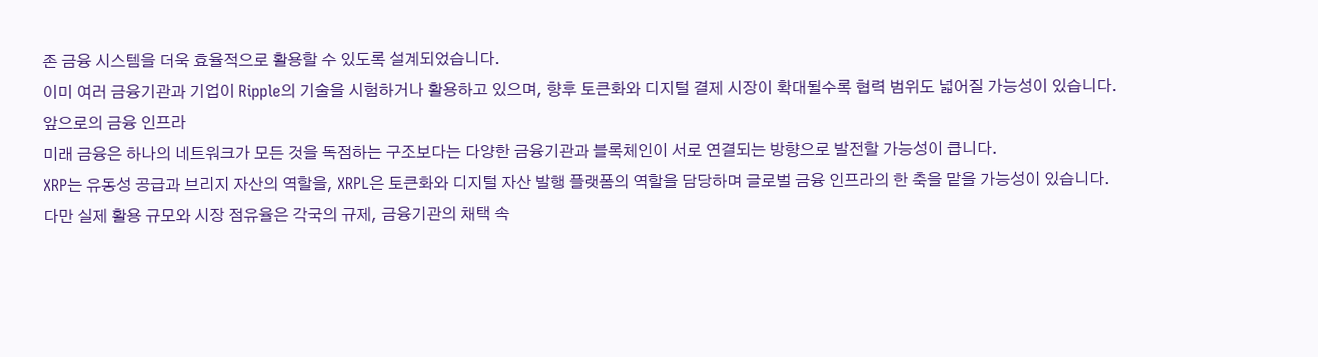존 금융 시스템을 더욱 효율적으로 활용할 수 있도록 설계되었습니다.
이미 여러 금융기관과 기업이 Ripple의 기술을 시험하거나 활용하고 있으며, 향후 토큰화와 디지털 결제 시장이 확대될수록 협력 범위도 넓어질 가능성이 있습니다.
앞으로의 금융 인프라
미래 금융은 하나의 네트워크가 모든 것을 독점하는 구조보다는 다양한 금융기관과 블록체인이 서로 연결되는 방향으로 발전할 가능성이 큽니다.
XRP는 유동성 공급과 브리지 자산의 역할을, XRPL은 토큰화와 디지털 자산 발행 플랫폼의 역할을 담당하며 글로벌 금융 인프라의 한 축을 맡을 가능성이 있습니다.
다만 실제 활용 규모와 시장 점유율은 각국의 규제, 금융기관의 채택 속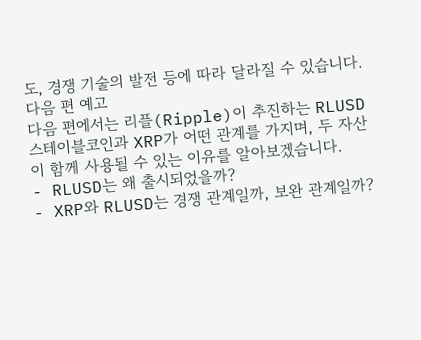도, 경쟁 기술의 발전 등에 따라 달라질 수 있습니다.
다음 편 예고
다음 편에서는 리플(Ripple)이 추진하는 RLUSD 스테이블코인과 XRP가 어떤 관계를 가지며, 두 자산이 함께 사용될 수 있는 이유를 알아보겠습니다.
- RLUSD는 왜 출시되었을까?
- XRP와 RLUSD는 경쟁 관계일까, 보완 관계일까?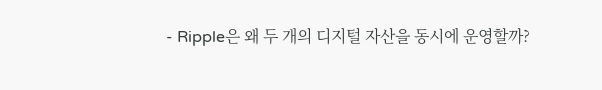- Ripple은 왜 두 개의 디지털 자산을 동시에 운영할까?